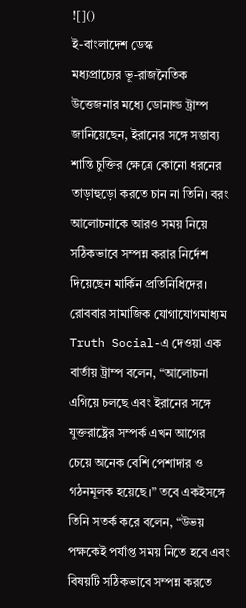![]()
ই-বাংলাদেশ ডেস্ক
মধ্যপ্রাচ্যের ভূ-রাজনৈতিক উত্তেজনার মধ্যে ডোনাল্ড ট্রাম্প জানিয়েছেন, ইরানের সঙ্গে সম্ভাব্য শান্তি চুক্তির ক্ষেত্রে কোনো ধরনের তাড়াহুড়ো করতে চান না তিনি। বরং আলোচনাকে আরও সময় নিয়ে সঠিকভাবে সম্পন্ন করার নির্দেশ দিয়েছেন মার্কিন প্রতিনিধিদের।
রোববার সামাজিক যোগাযোগমাধ্যম Truth Social-এ দেওয়া এক বার্তায় ট্রাম্প বলেন, “আলোচনা এগিয়ে চলছে এবং ইরানের সঙ্গে যুক্তরাষ্ট্রের সম্পর্ক এখন আগের চেয়ে অনেক বেশি পেশাদার ও গঠনমূলক হয়েছে।” তবে একইসঙ্গে তিনি সতর্ক করে বলেন, “উভয় পক্ষকেই পর্যাপ্ত সময় নিতে হবে এবং বিষয়টি সঠিকভাবে সম্পন্ন করতে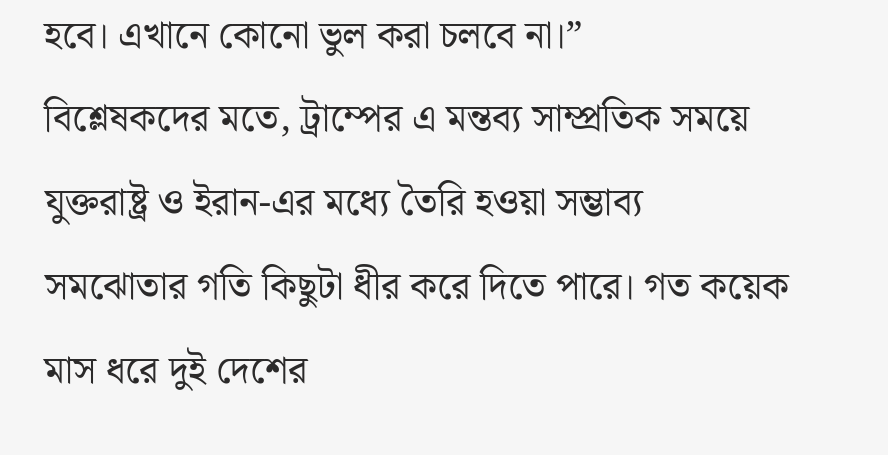হবে। এখানে কোনো ভুল করা চলবে না।”
বিশ্লেষকদের মতে, ট্রাম্পের এ মন্তব্য সাম্প্রতিক সময়ে যুক্তরাষ্ট্র ও ইরান-এর মধ্যে তৈরি হওয়া সম্ভাব্য সমঝোতার গতি কিছুটা ধীর করে দিতে পারে। গত কয়েক মাস ধরে দুই দেশের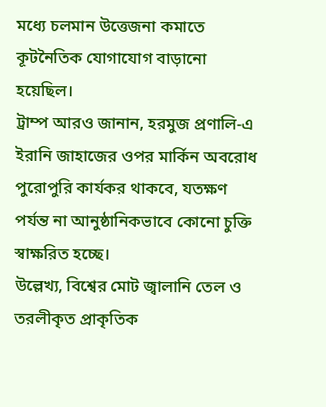মধ্যে চলমান উত্তেজনা কমাতে কূটনৈতিক যোগাযোগ বাড়ানো হয়েছিল।
ট্রাম্প আরও জানান, হরমুজ প্রণালি-এ ইরানি জাহাজের ওপর মার্কিন অবরোধ পুরোপুরি কার্যকর থাকবে, যতক্ষণ পর্যন্ত না আনুষ্ঠানিকভাবে কোনো চুক্তি স্বাক্ষরিত হচ্ছে।
উল্লেখ্য, বিশ্বের মোট জ্বালানি তেল ও তরলীকৃত প্রাকৃতিক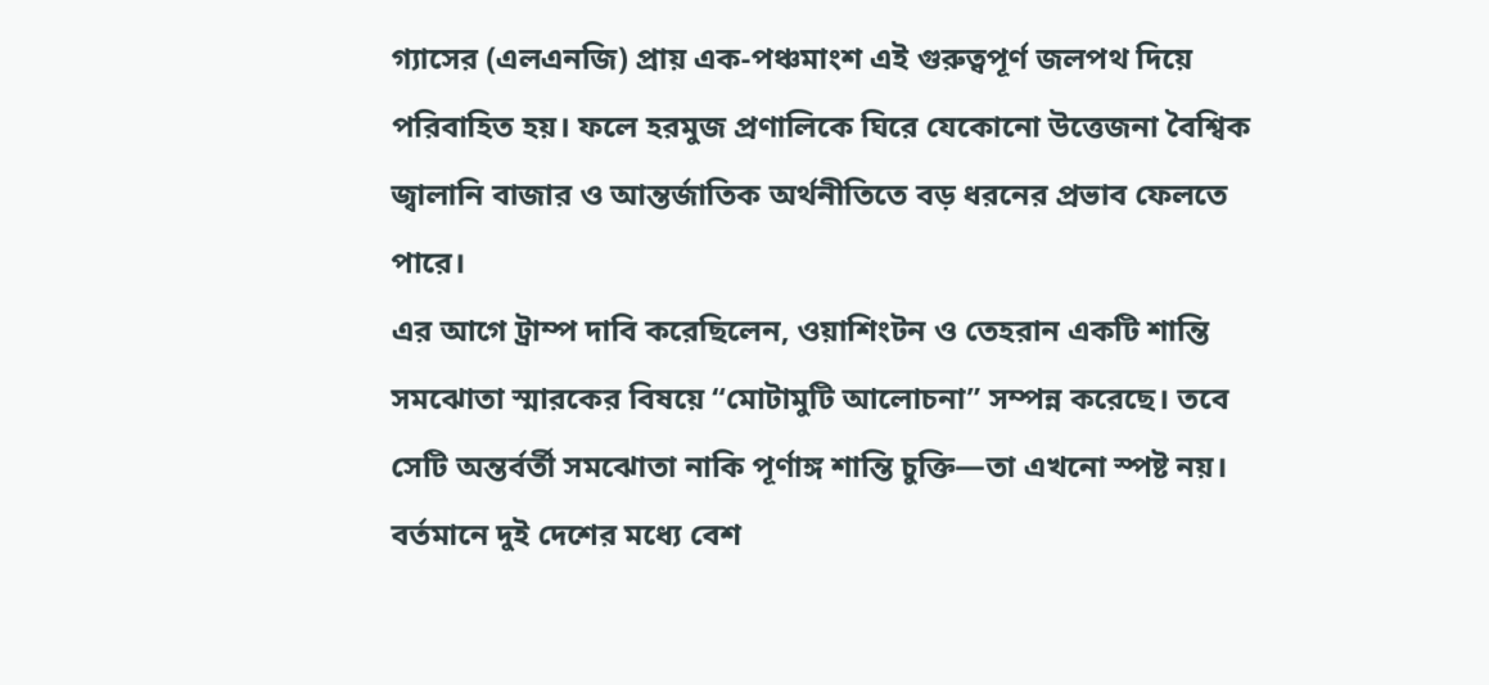গ্যাসের (এলএনজি) প্রায় এক-পঞ্চমাংশ এই গুরুত্বপূর্ণ জলপথ দিয়ে পরিবাহিত হয়। ফলে হরমুজ প্রণালিকে ঘিরে যেকোনো উত্তেজনা বৈশ্বিক জ্বালানি বাজার ও আন্তর্জাতিক অর্থনীতিতে বড় ধরনের প্রভাব ফেলতে পারে।
এর আগে ট্রাম্প দাবি করেছিলেন, ওয়াশিংটন ও তেহরান একটি শান্তি সমঝোতা স্মারকের বিষয়ে “মোটামুটি আলোচনা” সম্পন্ন করেছে। তবে সেটি অন্তর্বর্তী সমঝোতা নাকি পূর্ণাঙ্গ শান্তি চুক্তি—তা এখনো স্পষ্ট নয়।
বর্তমানে দুই দেশের মধ্যে বেশ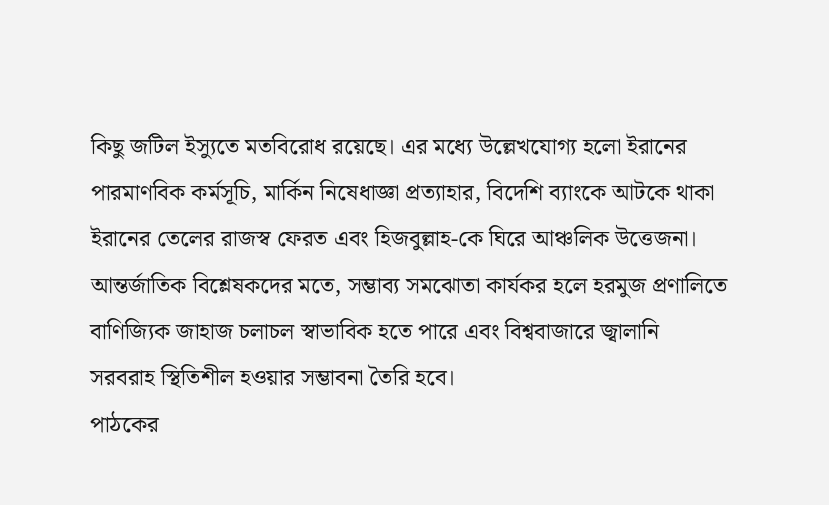কিছু জটিল ইস্যুতে মতবিরোধ রয়েছে। এর মধ্যে উল্লেখযোগ্য হলো ইরানের পারমাণবিক কর্মসূচি, মার্কিন নিষেধাজ্ঞা প্রত্যাহার, বিদেশি ব্যাংকে আটকে থাকা ইরানের তেলের রাজস্ব ফেরত এবং হিজবুল্লাহ-কে ঘিরে আঞ্চলিক উত্তেজনা।
আন্তর্জাতিক বিশ্লেষকদের মতে, সম্ভাব্য সমঝোতা কার্যকর হলে হরমুজ প্রণালিতে বাণিজ্যিক জাহাজ চলাচল স্বাভাবিক হতে পারে এবং বিশ্ববাজারে জ্বালানি সরবরাহ স্থিতিশীল হওয়ার সম্ভাবনা তৈরি হবে।
পাঠকের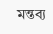মন্তব্য